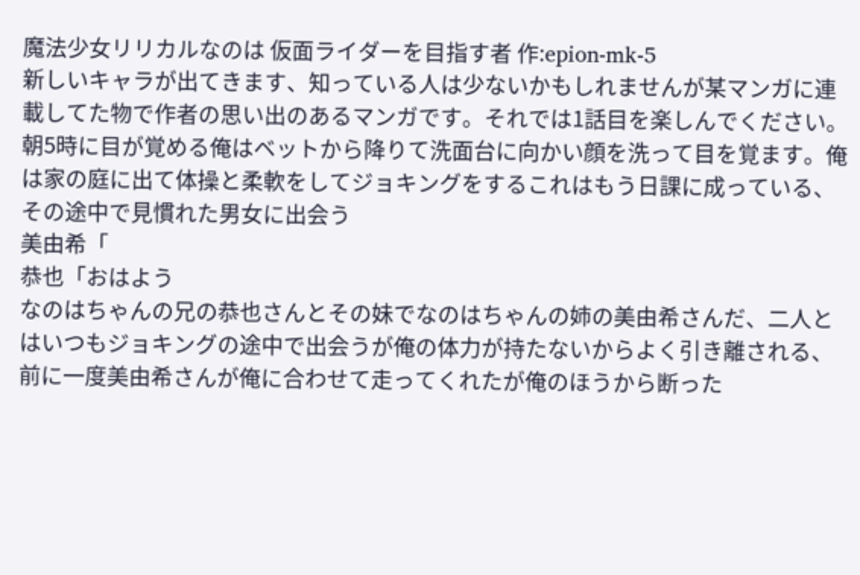魔法少女リリカルなのは 仮面ライダーを目指す者 作:epion‐mk‐5
新しいキャラが出てきます、知っている人は少ないかもしれませんが某マンガに連載してた物で作者の思い出のあるマンガです。それでは1話目を楽しんでください。
朝5時に目が覚める俺はベットから降りて洗面台に向かい顔を洗って目を覚ます。俺は家の庭に出て体操と柔軟をしてジョキングをするこれはもう日課に成っている、その途中で見慣れた男女に出会う
美由希「
恭也「おはよう
なのはちゃんの兄の恭也さんとその妹でなのはちゃんの姉の美由希さんだ、二人とはいつもジョキングの途中で出会うが俺の体力が持たないからよく引き離される、前に一度美由希さんが俺に合わせて走ってくれたが俺のほうから断った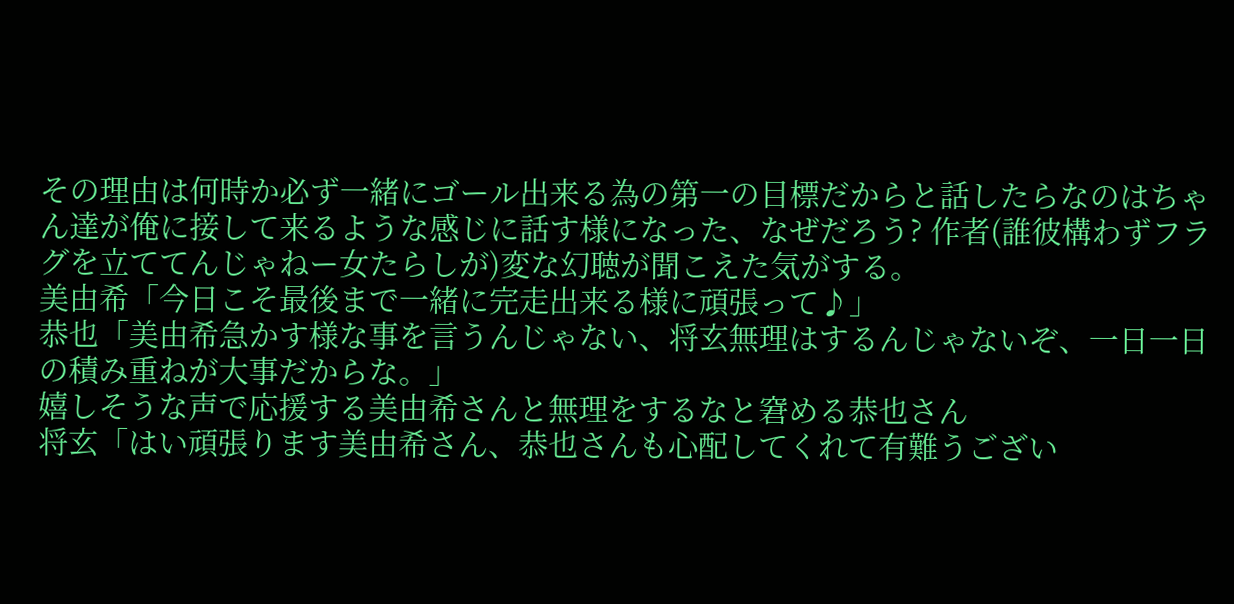その理由は何時か必ず一緒にゴール出来る為の第一の目標だからと話したらなのはちゃん達が俺に接して来るような感じに話す様になった、なぜだろう? 作者(誰彼構わずフラグを立ててんじゃねー女たらしが)変な幻聴が聞こえた気がする。
美由希「今日こそ最後まで一緒に完走出来る様に頑張って♪」
恭也「美由希急かす様な事を言うんじゃない、将玄無理はするんじゃないぞ、一日一日の積み重ねが大事だからな。」
嬉しそうな声で応援する美由希さんと無理をするなと窘める恭也さん
将玄「はい頑張ります美由希さん、恭也さんも心配してくれて有難うござい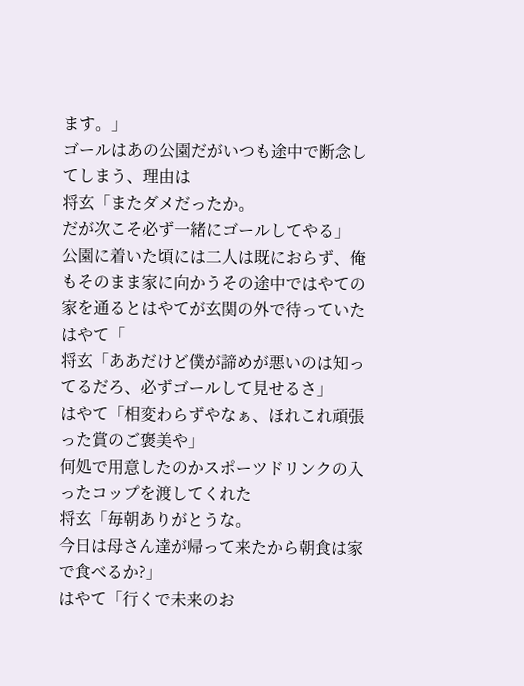ます。」
ゴールはあの公園だがいつも途中で断念してしまう、理由は
将玄「またダメだったか。
だが次こそ必ず一緒にゴールしてやる」
公園に着いた頃には二人は既におらず、俺もそのまま家に向かうその途中ではやての家を通るとはやてが玄関の外で待っていた
はやて「
将玄「ああだけど僕が諦めが悪いのは知ってるだろ、必ずゴールして見せるさ」
はやて「相変わらずやなぁ、ほれこれ頑張った賞のご褒美や」
何処で用意したのかスポーツドリンクの入ったコップを渡してくれた
将玄「毎朝ありがとうな。
今日は母さん達が帰って来たから朝食は家で食べるか?」
はやて「行くで未来のお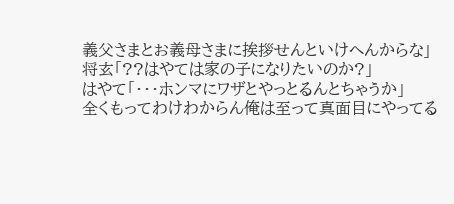義父さまとお義母さまに挨拶せんといけへんからな」
将玄「??はやては家の子になりたいのか?」
はやて「・・・ホンマにワザとやっとるんとちゃうか」
全くもってわけわからん俺は至って真面目にやってる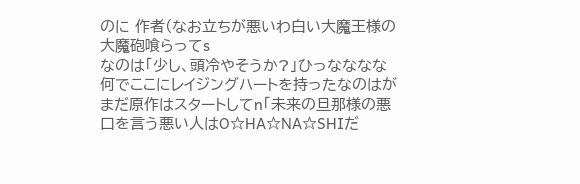のに 作者(なお立ちが悪いわ白い大魔王様の大魔砲喰らってs
なのは「少し、頭冷やそうか?」ひっなななな何でここにレイジングハートを持ったなのはがまだ原作はスタートしてn「未来の旦那様の悪口を言う悪い人はO☆HA☆NA☆SHIだ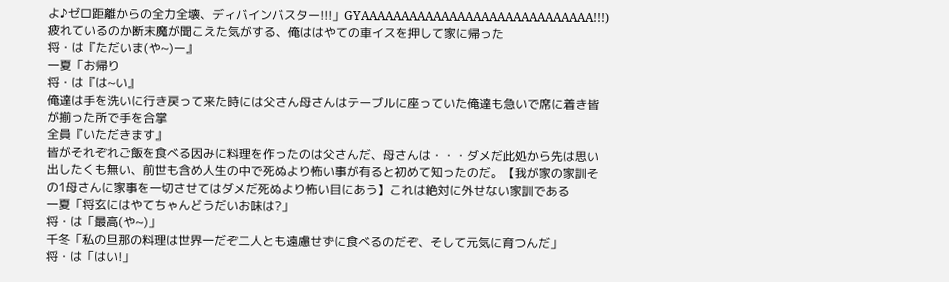よ♪ゼロ距離からの全力全壊、ディバインバスター!!!」GYAAAAAAAAAAAAAAAAAAAAAAAAAAAAA!!!)疲れているのか断末魔が聞こえた気がする、俺ははやての車イスを押して家に帰った
将・は『ただいま(や~)ー』
一夏「お帰り
将・は『は~い』
俺達は手を洗いに行き戻って来た時には父さん母さんはテーブルに座っていた俺達も急いで席に着き皆が揃った所で手を合掌
全員『いただきます』
皆がそれぞれご飯を食べる因みに料理を作ったのは父さんだ、母さんは・・・ダメだ此処から先は思い出したくも無い、前世も含め人生の中で死ぬより怖い事が有ると初めて知ったのだ。【我が家の家訓その1母さんに家事を一切させてはダメだ死ぬより怖い目にあう】これは絶対に外せない家訓である
一夏「将玄にはやてちゃんどうだいお味は?」
将・は「最高(や~)」
千冬「私の旦那の料理は世界一だぞ二人とも遠慮せずに食べるのだぞ、そして元気に育つんだ」
将・は「はい!」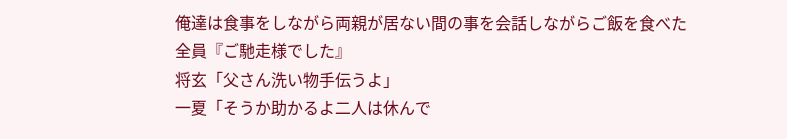俺達は食事をしながら両親が居ない間の事を会話しながらご飯を食べた
全員『ご馳走様でした』
将玄「父さん洗い物手伝うよ」
一夏「そうか助かるよ二人は休んで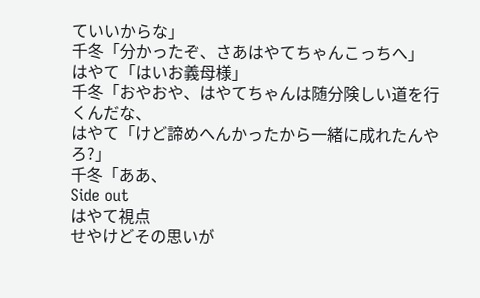ていいからな」
千冬「分かったぞ、さあはやてちゃんこっちへ」
はやて「はいお義母様」
千冬「おやおや、はやてちゃんは随分険しい道を行くんだな、
はやて「けど諦めへんかったから一緒に成れたんやろ?」
千冬「ああ、
Side out
はやて視点
せやけどその思いが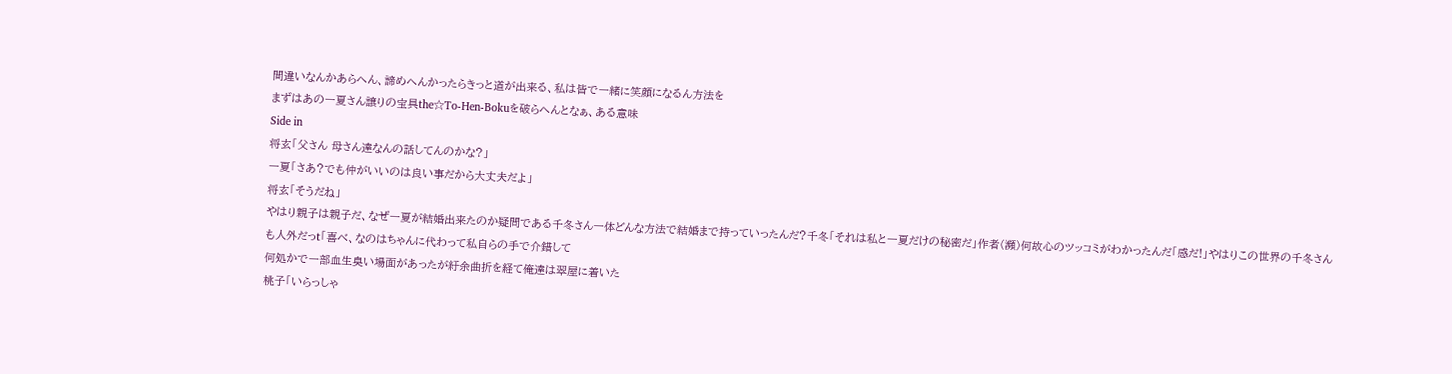間違いなんかあらへん、諦めへんかったらきっと道が出来る、私は皆で一緒に笑顔になるん方法を
まずはあの一夏さん譲りの宝具the☆To-Hen-Bokuを破らへんとなぁ、ある意味
Side in
将玄「父さん 母さん達なんの話してんのかな?」
一夏「さあ?でも仲がいいのは良い事だから大丈夫だよ」
将玄「そうだね」
やはり親子は親子だ、なぜ一夏が結婚出来たのか疑問である千冬さん一体どんな方法で結婚まで持っていったんだ?千冬「それは私と一夏だけの秘密だ」作者(瀕)何故心のツッコミがわかったんだ「感だ!」やはりこの世界の千冬さんも人外だっt「喜べ、なのはちゃんに代わって私自らの手で介錯して
何処かで一部血生臭い場面があったが紆余曲折を経て俺達は翠屋に着いた
桃子「いらっしゃ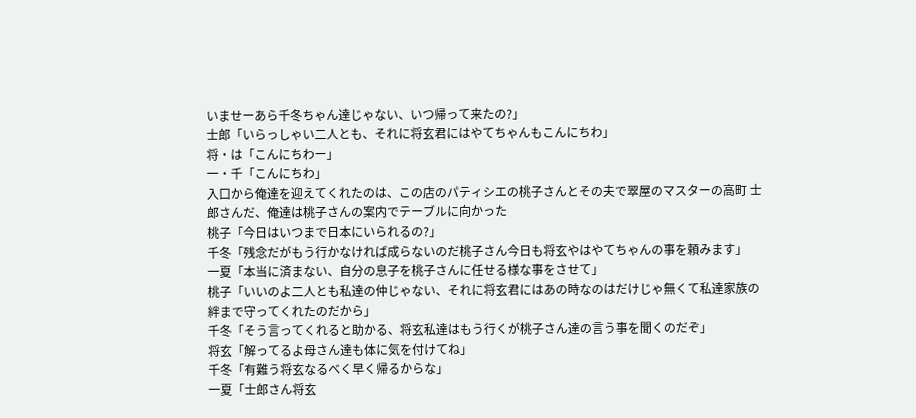いませーあら千冬ちゃん達じゃない、いつ帰って来たの?」
士郎「いらっしゃい二人とも、それに将玄君にはやてちゃんもこんにちわ」
将・は「こんにちわー」
一・千「こんにちわ」
入口から俺達を迎えてくれたのは、この店のパティシエの桃子さんとその夫で翠屋のマスターの高町 士郎さんだ、俺達は桃子さんの案内でテーブルに向かった
桃子「今日はいつまで日本にいられるの?」
千冬「残念だがもう行かなければ成らないのだ桃子さん今日も将玄やはやてちゃんの事を頼みます」
一夏「本当に済まない、自分の息子を桃子さんに任せる様な事をさせて」
桃子「いいのよ二人とも私達の仲じゃない、それに将玄君にはあの時なのはだけじゃ無くて私達家族の絆まで守ってくれたのだから」
千冬「そう言ってくれると助かる、将玄私達はもう行くが桃子さん達の言う事を聞くのだぞ」
将玄「解ってるよ母さん達も体に気を付けてね」
千冬「有難う将玄なるべく早く帰るからな」
一夏「士郎さん将玄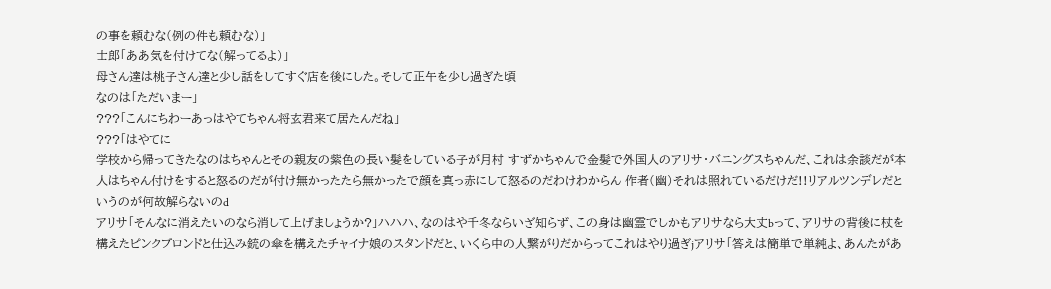の事を頼むな(例の件も頼むな)」
士郎「ああ気を付けてな(解ってるよ)」
母さん達は桃子さん達と少し話をしてすぐ店を後にした。そして正午を少し過ぎた頃
なのは「ただいまー」
???「こんにちわーあっはやてちゃん将玄君来て居たんだね」
???「はやてに
学校から帰ってきたなのはちゃんとその親友の紫色の長い髪をしている子が月村 すずかちゃんで金髪で外国人のアリサ・バニングスちゃんだ、これは余談だが本人はちゃん付けをすると怒るのだが付け無かったたら無かったで顔を真っ赤にして怒るのだわけわからん 作者(幽)それは照れているだけだ!!リアルツンデレだというのが何故解らないのd
アリサ「そんなに消えたいのなら消して上げましょうか?」ハハハ、なのはや千冬ならいざ知らず、この身は幽霊でしかもアリサなら大丈bって、アリサの背後に杖を構えたピンクブロンドと仕込み銃の傘を構えたチャイナ娘のスタンドだと、いくら中の人繋がりだからってこれはやり過ぎjアリサ「答えは簡単で単純よ、あんたがあ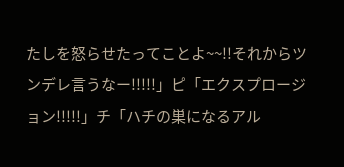たしを怒らせたってことよ~~!!それからツンデレ言うなー!!!!!」ピ「エクスプロージョン!!!!!」チ「ハチの巣になるアル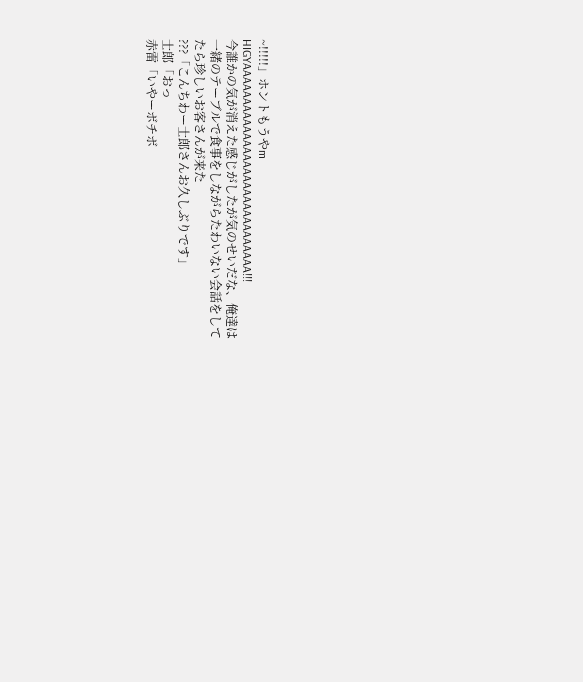~!!!!!」ホントもうやm
HIGYAAAAAAAAAAAAAAAAAAAAAAAAAAAAAA!!!
今誰かの気が消えた感じがしたが気のせいだな、俺達は一緒のテーブルで食事をしながらたわいない会話をしてたら珍しいお客さんが来た
???「こんちわー士郎さんお久しぶりです」
士郎「おっ
赤雷「いやーボチボ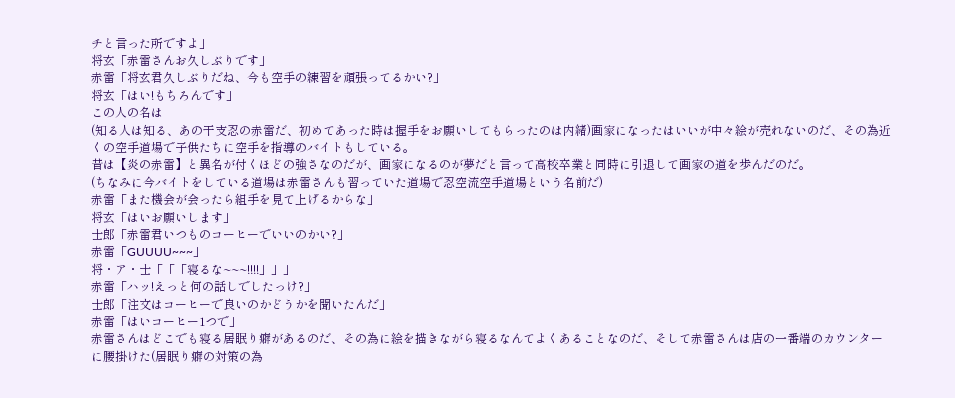チと言った所ですよ」
将玄「赤雷さんお久しぶりです」
赤雷「将玄君久しぶりだね、今も空手の練習を頑張ってるかい?」
将玄「はい!もちろんです」
この人の名は
(知る人は知る、あの干支忍の赤雷だ、初めてあった時は握手をお願いしてもらったのは内緒)画家になったはいいが中々絵が売れないのだ、その為近くの空手道場で子供たちに空手を指導のバイトもしている。
昔は【炎の赤雷】と異名が付くほどの強さなのだが、画家になるのが夢だと言って高校卒業と同時に引退して画家の道を歩んだのだ。
(ちなみに今バイトをしている道場は赤雷さんも習っていた道場で忍空流空手道場という名前だ)
赤雷「また機会が会ったら組手を見て上げるからな」
将玄「はいお願いします」
士郎「赤雷君いつものコーヒーでいいのかい?」
赤雷「GUUUU~~~」
将・ア・士「「「寝るな~~~!!!!」」」
赤雷「ハッ!えっと何の話しでしたっけ?」
士郎「注文はコーヒーで良いのかどうかを聞いたんだ」
赤雷「はいコーヒー1つで」
赤雷さんはどこでも寝る居眠り癖があるのだ、その為に絵を描きながら寝るなんてよくあることなのだ、そして赤雷さんは店の一番端のカウンターに腰掛けた(居眠り癖の対策の為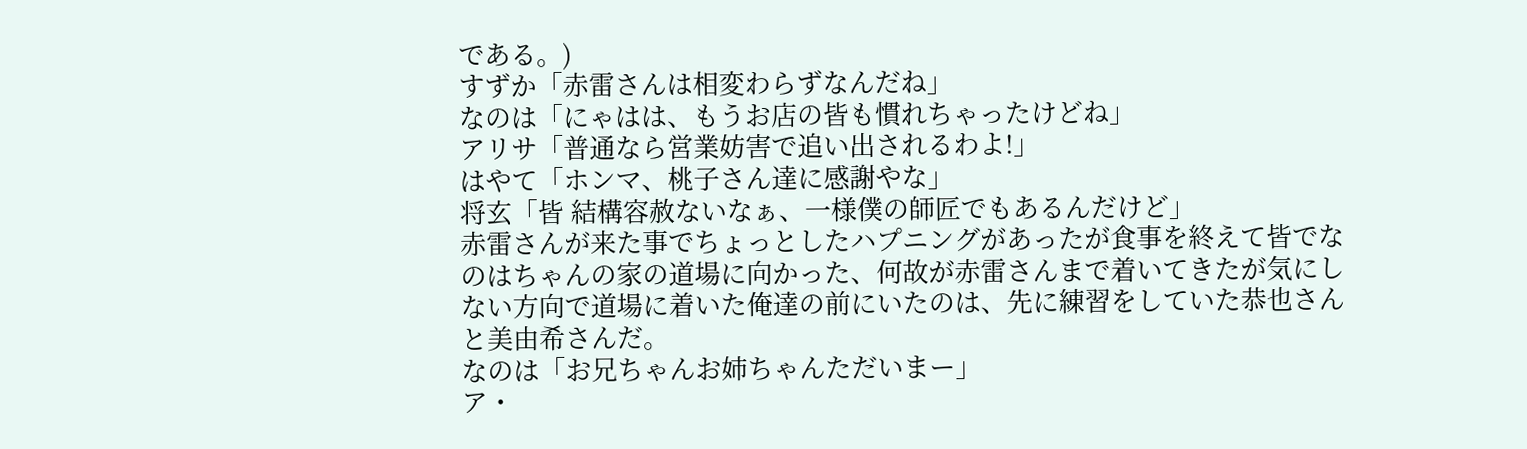である。)
すずか「赤雷さんは相変わらずなんだね」
なのは「にゃはは、もうお店の皆も慣れちゃったけどね」
アリサ「普通なら営業妨害で追い出されるわよ!」
はやて「ホンマ、桃子さん達に感謝やな」
将玄「皆 結構容赦ないなぁ、一様僕の師匠でもあるんだけど」
赤雷さんが来た事でちょっとしたハプニングがあったが食事を終えて皆でなのはちゃんの家の道場に向かった、何故が赤雷さんまで着いてきたが気にしない方向で道場に着いた俺達の前にいたのは、先に練習をしていた恭也さんと美由希さんだ。
なのは「お兄ちゃんお姉ちゃんただいまー」
ア・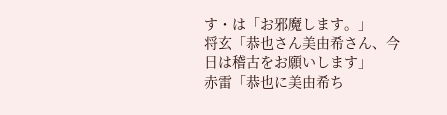す・は「お邪魔します。」
将玄「恭也さん美由希さん、今日は稽古をお願いします」
赤雷「恭也に美由希ち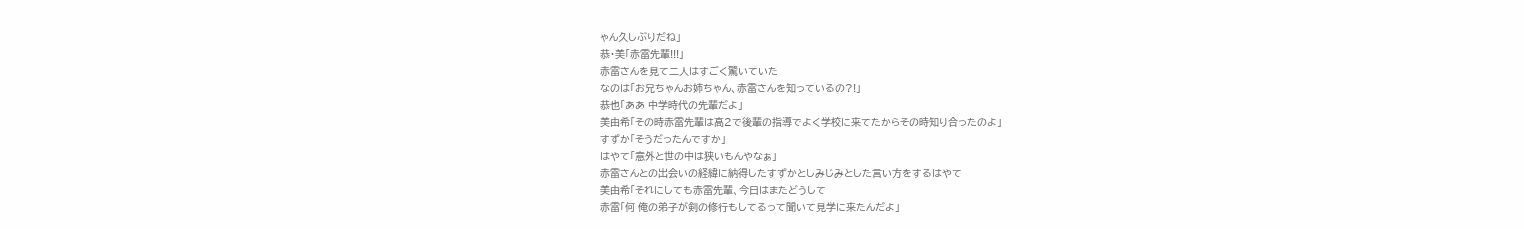ゃん久しぶりだね」
恭・美「赤雷先輩!!!」
赤雷さんを見て二人はすごく驚いていた
なのは「お兄ちゃんお姉ちゃん、赤雷さんを知っているの?!」
恭也「ああ 中学時代の先輩だよ」
美由希「その時赤雷先輩は高2で後輩の指導でよく学校に来てたからその時知り合ったのよ」
すずか「そうだったんですか」
はやて「意外と世の中は狭いもんやなぁ」
赤雷さんとの出会いの経緯に納得したすずかとしみじみとした言い方をするはやて
美由希「それにしても赤雷先輩、今日はまたどうして
赤雷「何 俺の弟子が剣の修行もしてるって聞いて見学に来たんだよ」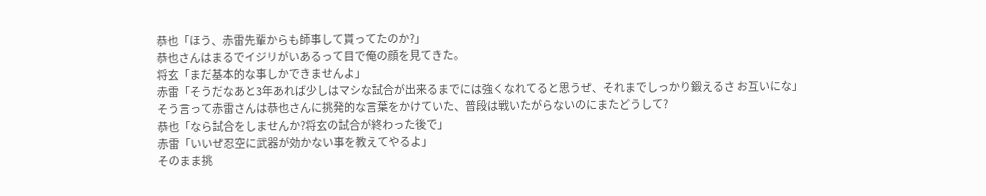恭也「ほう、赤雷先輩からも師事して貰ってたのか?」
恭也さんはまるでイジリがいあるって目で俺の顔を見てきた。
将玄「まだ基本的な事しかできませんよ」
赤雷「そうだなあと3年あれば少しはマシな試合が出来るまでには強くなれてると思うぜ、それまでしっかり鍛えるさ お互いにな」
そう言って赤雷さんは恭也さんに挑発的な言葉をかけていた、普段は戦いたがらないのにまたどうして?
恭也「なら試合をしませんか?将玄の試合が終わった後で」
赤雷「いいぜ忍空に武器が効かない事を教えてやるよ」
そのまま挑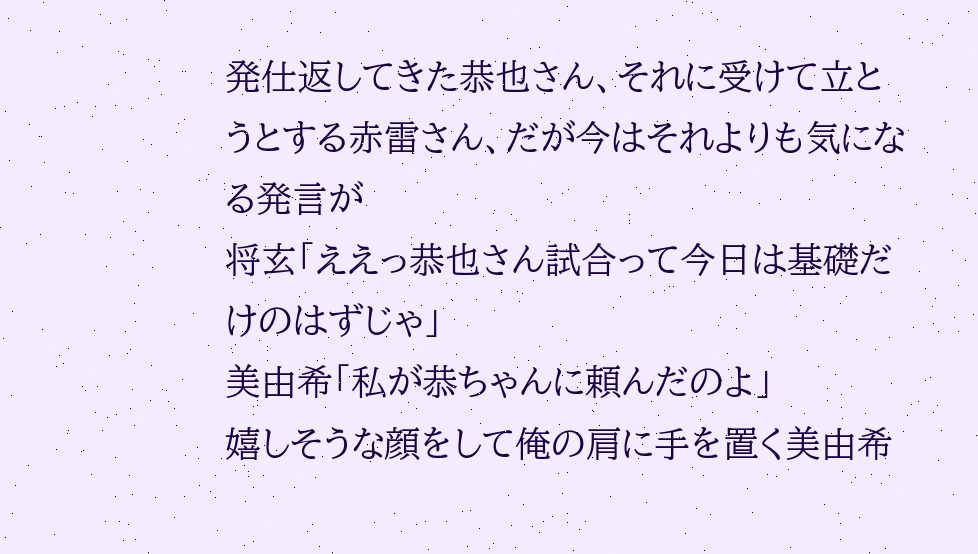発仕返してきた恭也さん、それに受けて立とうとする赤雷さん、だが今はそれよりも気になる発言が
将玄「ええっ恭也さん試合って今日は基礎だけのはずじゃ」
美由希「私が恭ちゃんに頼んだのよ」
嬉しそうな顔をして俺の肩に手を置く美由希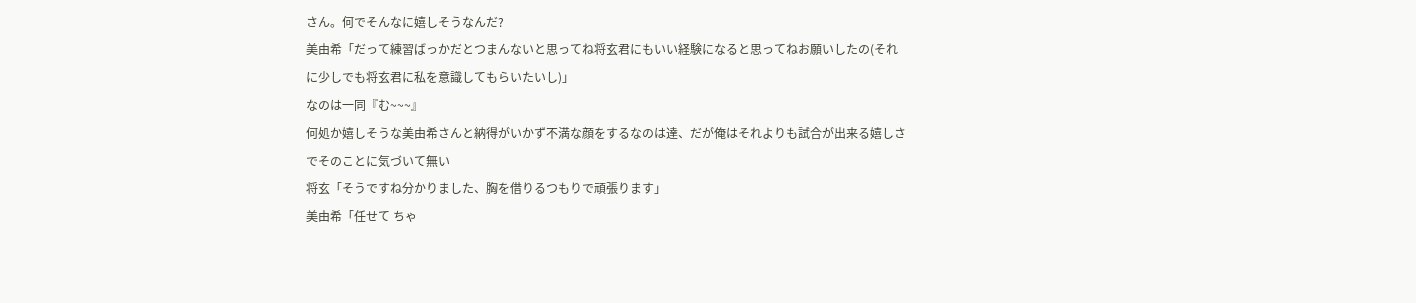さん。何でそんなに嬉しそうなんだ?
美由希「だって練習ばっかだとつまんないと思ってね将玄君にもいい経験になると思ってねお願いしたの(それに少しでも将玄君に私を意識してもらいたいし)」
なのは一同『む~~~』
何処か嬉しそうな美由希さんと納得がいかず不満な顔をするなのは達、だが俺はそれよりも試合が出来る嬉しさでそのことに気づいて無い
将玄「そうですね分かりました、胸を借りるつもりで頑張ります」
美由希「任せて ちゃ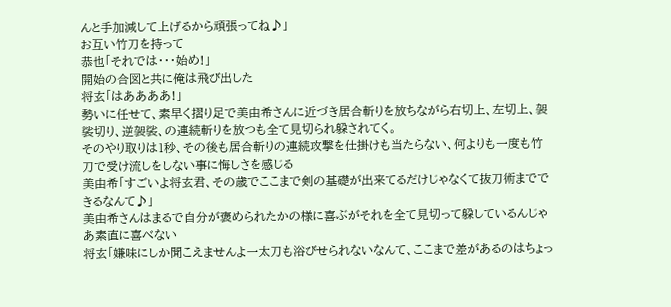んと手加減して上げるから頑張ってね♪」
お互い竹刀を持って
恭也「それでは・・・始め!」
開始の合図と共に俺は飛び出した
将玄「はああああ!」
勢いに任せて、素早く摺り足で美由希さんに近づき居合斬りを放ちながら右切上、左切上、袈裟切り、逆袈裟、の連続斬りを放つも全て見切られ躱されてく。
そのやり取りは1秒、その後も居合斬りの連続攻撃を仕掛けも当たらない、何よりも一度も竹刀で受け流しをしない事に悔しさを感じる
美由希「すごいよ将玄君、その歳でここまで剣の基礎が出来てるだけじゃなくて抜刀術までできるなんて♪」
美由希さんはまるで自分が褒められたかの様に喜ぶがそれを全て見切って躱しているんじゃあ素直に喜べない
将玄「嫌味にしか聞こえませんよ一太刀も浴びせられないなんて、ここまで差があるのはちょっ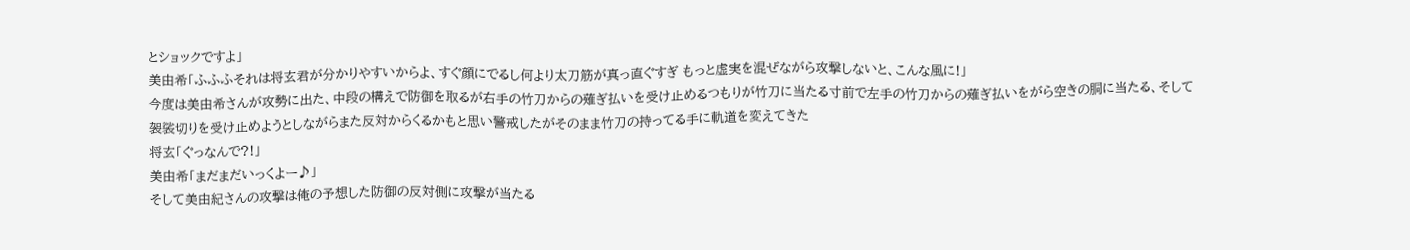とショックですよ」
美由希「ふふふそれは将玄君が分かりやすいからよ、すぐ顔にでるし何より太刀筋が真っ直ぐすぎ もっと虚実を混ぜながら攻撃しないと、こんな風に!」
今度は美由希さんが攻勢に出た、中段の構えで防御を取るが右手の竹刀からの薙ぎ払いを受け止めるつもりが竹刀に当たる寸前で左手の竹刀からの薙ぎ払いをがら空きの胴に当たる、そして袈裟切りを受け止めようとしながらまた反対からくるかもと思い警戒したがそのまま竹刀の持ってる手に軌道を変えてきた
将玄「ぐっなんで?!」
美由希「まだまだいっくよー♪」
そして美由紀さんの攻撃は俺の予想した防御の反対側に攻撃が当たる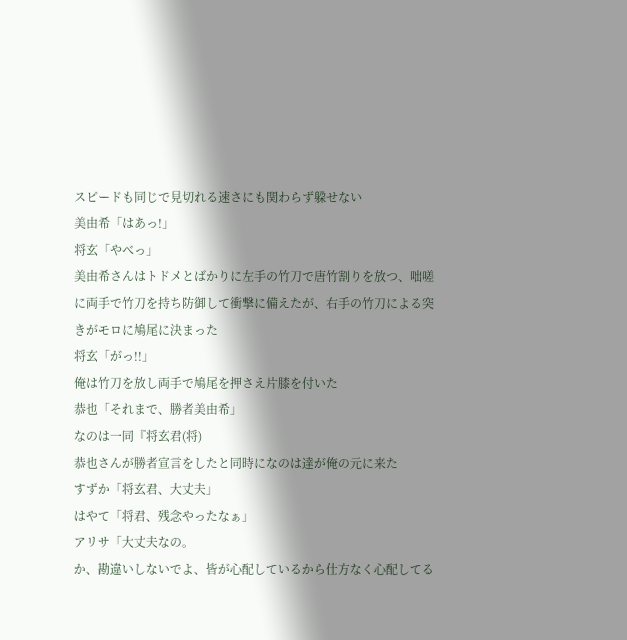スピードも同じで見切れる速さにも関わらず躱せない
美由希「はあっ!」
将玄「やべっ」
美由希さんはトドメとばかりに左手の竹刀で唐竹割りを放つ、咄嗟に両手で竹刀を持ち防御して衝撃に備えたが、右手の竹刀による突きがモロに鳩尾に決まった
将玄「がっ!!」
俺は竹刀を放し両手で鳩尾を押さえ片膝を付いた
恭也「それまで、勝者美由希」
なのは一同『将玄君(将)
恭也さんが勝者宣言をしたと同時になのは達が俺の元に来た
すずか「将玄君、大丈夫」
はやて「将君、残念やったなぁ」
アリサ「大丈夫なの。
か、勘違いしないでよ、皆が心配しているから仕方なく心配してる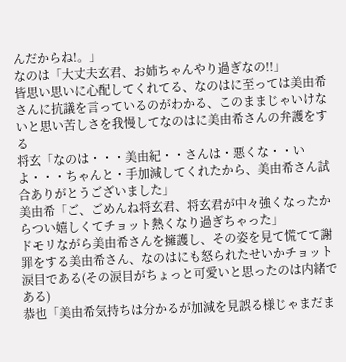んだからね!。」
なのは「大丈夫玄君、お姉ちゃんやり過ぎなの!!」
皆思い思いに心配してくれてる、なのはに至っては美由希さんに抗議を言っているのがわかる、このままじゃいけないと思い苦しさを我慢してなのはに美由希さんの弁護をする
将玄「なのは・・・美由紀・・さんは・悪くな・・いよ・・・ちゃんと・手加減してくれたから、美由希さん試合ありがとうございました」
美由希「ご、ごめんね将玄君、将玄君が中々強くなったからつい嬉しくてチョット熱くなり過ぎちゃった」
ドモリながら美由希さんを擁護し、その姿を見て慌てて謝罪をする美由希さん、なのはにも怒られたせいかチョット涙目である(その涙目がちょっと可愛いと思ったのは内緒である)
恭也「美由希気持ちは分かるが加減を見誤る様じゃまだま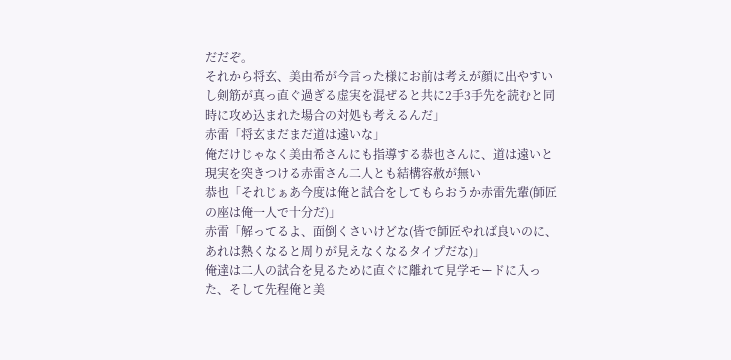だだぞ。
それから将玄、美由希が今言った様にお前は考えが顔に出やすいし剣筋が真っ直ぐ過ぎる虚実を混ぜると共に2手3手先を読むと同時に攻め込まれた場合の対処も考えるんだ」
赤雷「将玄まだまだ道は遠いな」
俺だけじゃなく美由希さんにも指導する恭也さんに、道は遠いと現実を突きつける赤雷さん二人とも結構容赦が無い
恭也「それじぁあ今度は俺と試合をしてもらおうか赤雷先輩(師匠の座は俺一人で十分だ)」
赤雷「解ってるよ、面倒くさいけどな(皆で師匠やれば良いのに、あれは熱くなると周りが見えなくなるタイプだな)」
俺達は二人の試合を見るために直ぐに離れて見学モードに入った、そして先程俺と美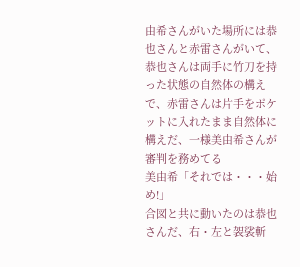由希さんがいた場所には恭也さんと赤雷さんがいて、恭也さんは両手に竹刀を持った状態の自然体の構えで、赤雷さんは片手をポケットに入れたまま自然体に構えだ、一様美由希さんが審判を務めてる
美由希「それでは・・・始め!」
合図と共に動いたのは恭也さんだ、右・左と袈裟斬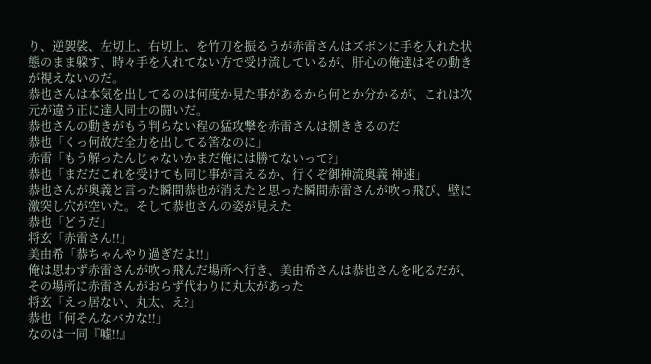り、逆袈裟、左切上、右切上、を竹刀を振るうが赤雷さんはズボンに手を入れた状態のまま躱す、時々手を入れてない方で受け流しているが、肝心の俺達はその動きが視えないのだ。
恭也さんは本気を出してるのは何度か見た事があるから何とか分かるが、これは次元が違う正に達人同士の闘いだ。
恭也さんの動きがもう判らない程の猛攻撃を赤雷さんは捌ききるのだ
恭也「くっ何故だ全力を出してる筈なのに」
赤雷「もう解ったんじゃないかまだ俺には勝てないって?」
恭也「まだだこれを受けても同じ事が言えるか、行くぞ御神流奥義 神速」
恭也さんが奥義と言った瞬間恭也が消えたと思った瞬間赤雷さんが吹っ飛び、壁に激突し穴が空いた。そして恭也さんの姿が見えた
恭也「どうだ」
将玄「赤雷さん!!」
美由希「恭ちゃんやり過ぎだよ!!」
俺は思わず赤雷さんが吹っ飛んだ場所へ行き、美由希さんは恭也さんを叱るだが、その場所に赤雷さんがおらず代わりに丸太があった
将玄「えっ居ない、丸太、え?」
恭也「何そんなバカな!!」
なのは一同『嘘!!』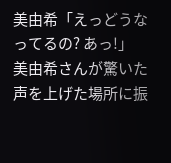美由希「えっどうなってるの? あっ!」
美由希さんが驚いた声を上げた場所に振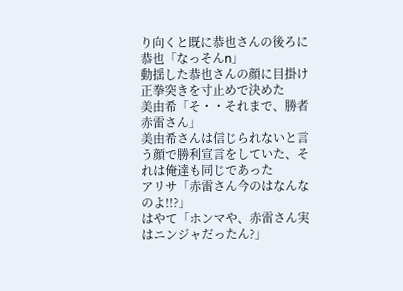り向くと既に恭也さんの後ろに
恭也「なっそんn」
動揺した恭也さんの顔に目掛け正拳突きを寸止めで決めた
美由希「そ・・それまで、勝者赤雷さん」
美由希さんは信じられないと言う顔で勝利宣言をしていた、それは俺達も同じであった
アリサ「赤雷さん今のはなんなのよ!!?」
はやて「ホンマや、赤雷さん実はニンジャだったん?」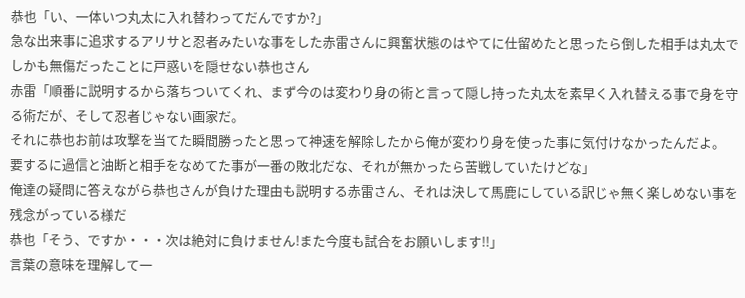恭也「い、一体いつ丸太に入れ替わってだんですか?」
急な出来事に追求するアリサと忍者みたいな事をした赤雷さんに興奮状態のはやてに仕留めたと思ったら倒した相手は丸太でしかも無傷だったことに戸惑いを隠せない恭也さん
赤雷「順番に説明するから落ちついてくれ、まず今のは変わり身の術と言って隠し持った丸太を素早く入れ替える事で身を守る術だが、そして忍者じゃない画家だ。
それに恭也お前は攻撃を当てた瞬間勝ったと思って神速を解除したから俺が変わり身を使った事に気付けなかったんだよ。
要するに過信と油断と相手をなめてた事が一番の敗北だな、それが無かったら苦戦していたけどな」
俺達の疑問に答えながら恭也さんが負けた理由も説明する赤雷さん、それは決して馬鹿にしている訳じゃ無く楽しめない事を残念がっている様だ
恭也「そう、ですか・・・次は絶対に負けません!また今度も試合をお願いします!!」
言葉の意味を理解して一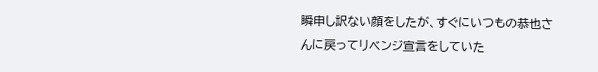瞬申し訳ない顔をしたが、すぐにいつもの恭也さんに戻ってリベンジ宣言をしていた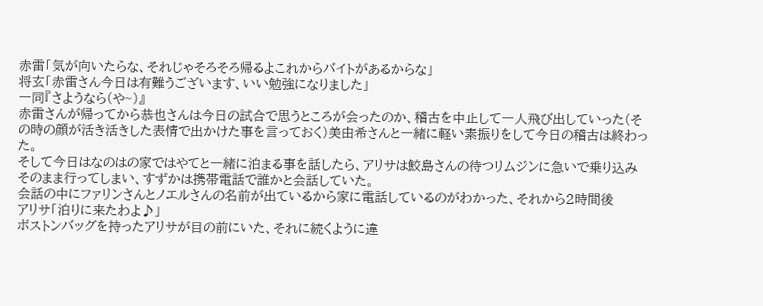赤雷「気が向いたらな、それじゃそろそろ帰るよこれからバイトがあるからな」
将玄「赤雷さん今日は有難うございます、いい勉強になりました」
一同『さようなら(や~)』
赤雷さんが帰ってから恭也さんは今日の試合で思うところが会ったのか、稽古を中止して一人飛び出していった(その時の顔が活き活きした表情で出かけた事を言っておく)美由希さんと一緒に軽い素振りをして今日の稽古は終わった。
そして今日はなのはの家ではやてと一緒に泊まる事を話したら、アリサは鮫島さんの待つリムジンに急いで乗り込みそのまま行ってしまい、すずかは携帯電話で誰かと会話していた。
会話の中にファリンさんとノエルさんの名前が出ているから家に電話しているのがわかった、それから2時間後
アリサ「泊りに来たわよ♪」
ボストンバッグを持ったアリサが目の前にいた、それに続くように違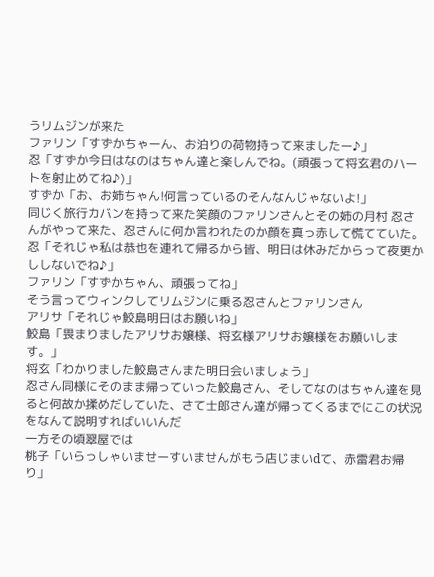うリムジンが来た
ファリン「すずかちゃーん、お泊りの荷物持って来ましたー♪」
忍「すずか今日はなのはちゃん達と楽しんでね。(頑張って将玄君のハートを射止めてね♪)」
すずか「お、お姉ちゃん!何言っているのそんなんじゃないよ!」
同じく旅行カバンを持って来た笑顔のファリンさんとその姉の月村 忍さんがやって来た、忍さんに何か言われたのか顔を真っ赤して慌てていた。
忍「それじゃ私は恭也を連れて帰るから皆、明日は休みだからって夜更かししないでね♪」
ファリン「すずかちゃん、頑張ってね」
そう言ってウィンクしてリムジンに乗る忍さんとファリンさん
アリサ「それじゃ鮫島明日はお願いね」
鮫島「畏まりましたアリサお嬢様、将玄様アリサお嬢様をお願いします。」
将玄「わかりました鮫島さんまた明日会いましょう」
忍さん同様にそのまま帰っていった鮫島さん、そしてなのはちゃん達を見ると何故か揉めだしていた、さて士郎さん達が帰ってくるまでにこの状況をなんて説明すればいいんだ
一方その頃翠屋では
桃子「いらっしゃいませーすいませんがもう店じまいdて、赤雷君お帰り」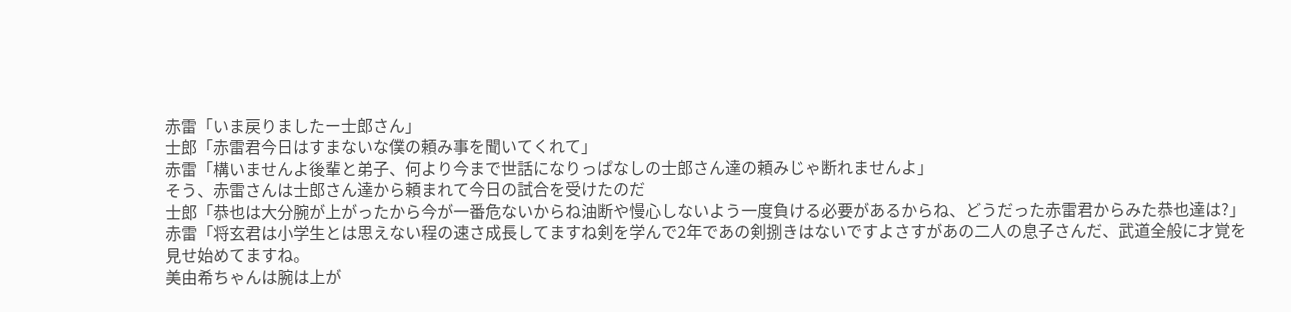赤雷「いま戻りましたー士郎さん」
士郎「赤雷君今日はすまないな僕の頼み事を聞いてくれて」
赤雷「構いませんよ後輩と弟子、何より今まで世話になりっぱなしの士郎さん達の頼みじゃ断れませんよ」
そう、赤雷さんは士郎さん達から頼まれて今日の試合を受けたのだ
士郎「恭也は大分腕が上がったから今が一番危ないからね油断や慢心しないよう一度負ける必要があるからね、どうだった赤雷君からみた恭也達は?」
赤雷「将玄君は小学生とは思えない程の速さ成長してますね剣を学んで2年であの剣捌きはないですよさすがあの二人の息子さんだ、武道全般に才覚を見せ始めてますね。
美由希ちゃんは腕は上が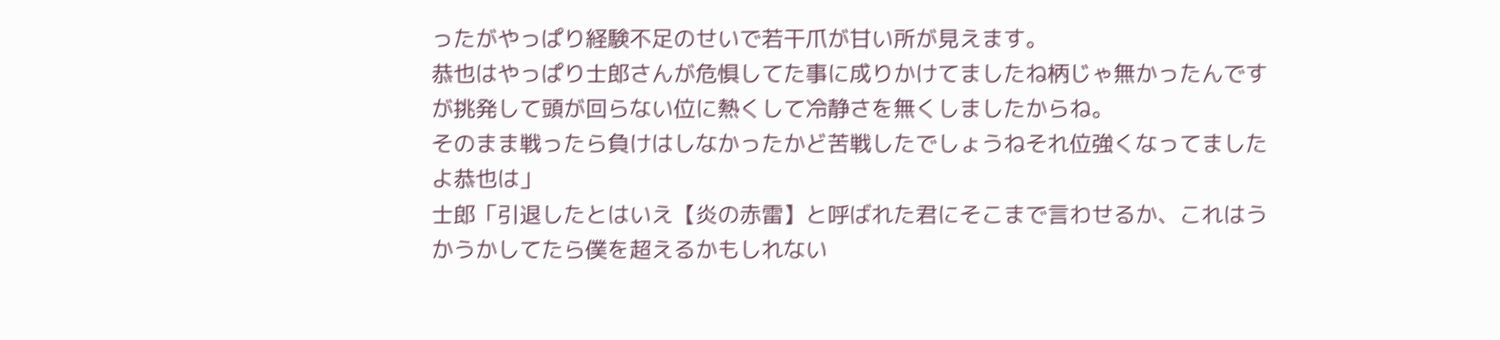ったがやっぱり経験不足のせいで若干爪が甘い所が見えます。
恭也はやっぱり士郎さんが危惧してた事に成りかけてましたね柄じゃ無かったんですが挑発して頭が回らない位に熱くして冷静さを無くしましたからね。
そのまま戦ったら負けはしなかったかど苦戦したでしょうねそれ位強くなってましたよ恭也は」
士郎「引退したとはいえ【炎の赤雷】と呼ばれた君にそこまで言わせるか、これはうかうかしてたら僕を超えるかもしれない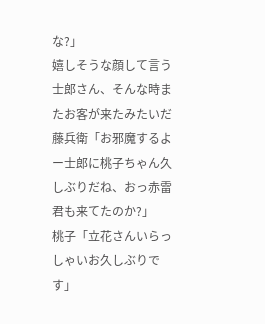な?」
嬉しそうな顔して言う士郎さん、そんな時またお客が来たみたいだ
藤兵衛「お邪魔するよー士郎に桃子ちゃん久しぶりだね、おっ赤雷君も来てたのか?」
桃子「立花さんいらっしゃいお久しぶりです」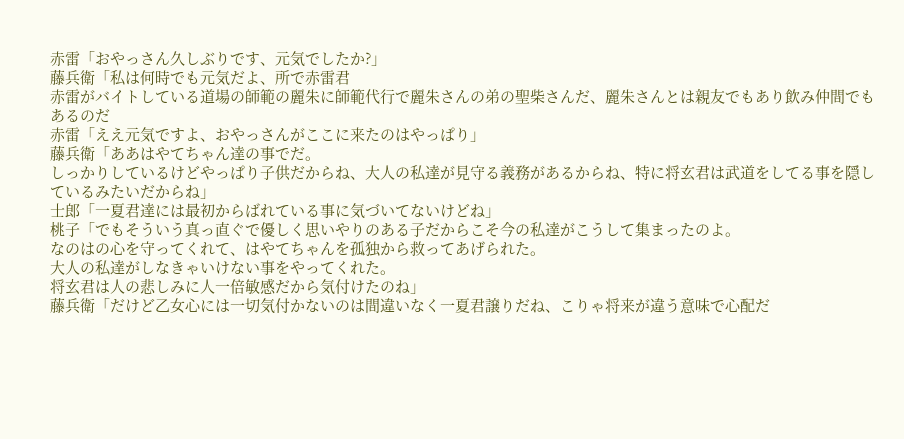赤雷「おやっさん久しぶりです、元気でしたか?」
藤兵衛「私は何時でも元気だよ、所で赤雷君
赤雷がバイトしている道場の師範の麗朱に師範代行で麗朱さんの弟の聖柴さんだ、麗朱さんとは親友でもあり飲み仲間でもあるのだ
赤雷「ええ元気ですよ、おやっさんがここに来たのはやっぱり」
藤兵衛「ああはやてちゃん達の事でだ。
しっかりしているけどやっぱり子供だからね、大人の私達が見守る義務があるからね、特に将玄君は武道をしてる事を隠しているみたいだからね」
士郎「一夏君達には最初からばれている事に気づいてないけどね」
桃子「でもそういう真っ直ぐで優しく思いやりのある子だからこそ今の私達がこうして集まったのよ。
なのはの心を守ってくれて、はやてちゃんを孤独から救ってあげられた。
大人の私達がしなきゃいけない事をやってくれた。
将玄君は人の悲しみに人一倍敏感だから気付けたのね」
藤兵衛「だけど乙女心には一切気付かないのは間違いなく一夏君譲りだね、こりゃ将来が違う意味で心配だ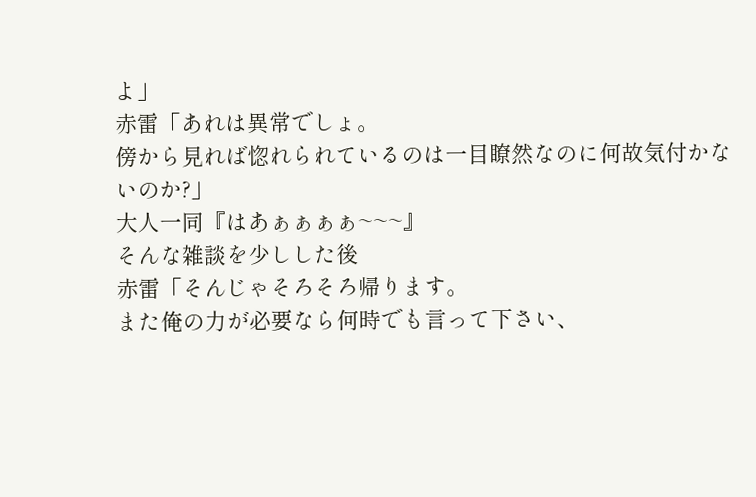よ」
赤雷「あれは異常でしょ。
傍から見れば惚れられているのは一目瞭然なのに何故気付かないのか?」
大人一同『はあぁぁぁぁ~~~』
そんな雑談を少しした後
赤雷「そんじゃそろそろ帰ります。
また俺の力が必要なら何時でも言って下さい、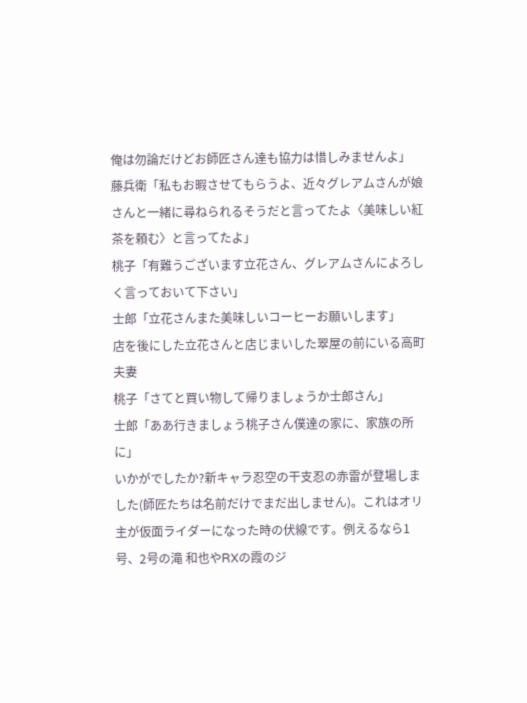俺は勿論だけどお師匠さん達も協力は惜しみませんよ」
藤兵衛「私もお暇させてもらうよ、近々グレアムさんが娘さんと一緒に尋ねられるそうだと言ってたよ〈美味しい紅茶を頼む〉と言ってたよ」
桃子「有難うございます立花さん、グレアムさんによろしく言っておいて下さい」
士郎「立花さんまた美味しいコーヒーお願いします」
店を後にした立花さんと店じまいした翠屋の前にいる高町夫妻
桃子「さてと買い物して帰りましょうか士郎さん」
士郎「ああ行きましょう桃子さん僕達の家に、家族の所に」
いかがでしたか?新キャラ忍空の干支忍の赤雷が登場しました(師匠たちは名前だけでまだ出しません)。これはオリ主が仮面ライダーになった時の伏線です。例えるなら1号、2号の滝 和也やRXの霞のジ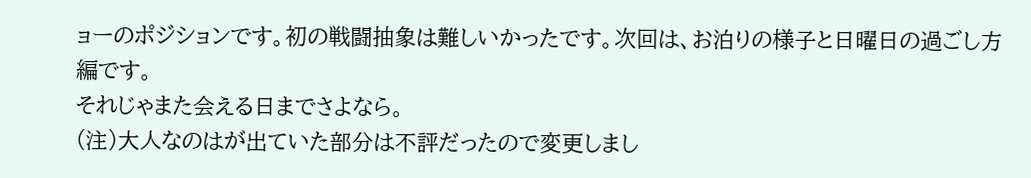ョーのポジションです。初の戦闘抽象は難しいかったです。次回は、お泊りの様子と日曜日の過ごし方編です。
それじゃまた会える日までさよなら。
(注)大人なのはが出ていた部分は不評だったので変更しまし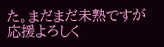た。まだまだ未熟ですが応援よろしく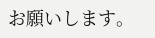お願いします。